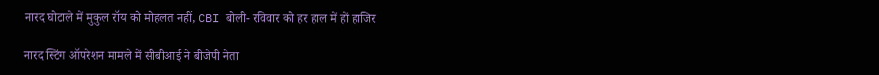नारद घोटाले में मुकुल रॉय को मोहलत नहीं, CBI बोली- रविवार को हर हाल में हों हाजिर

नारद स्टिंग ऑपरेशन मामले में सीबीआई ने बीजेपी नेता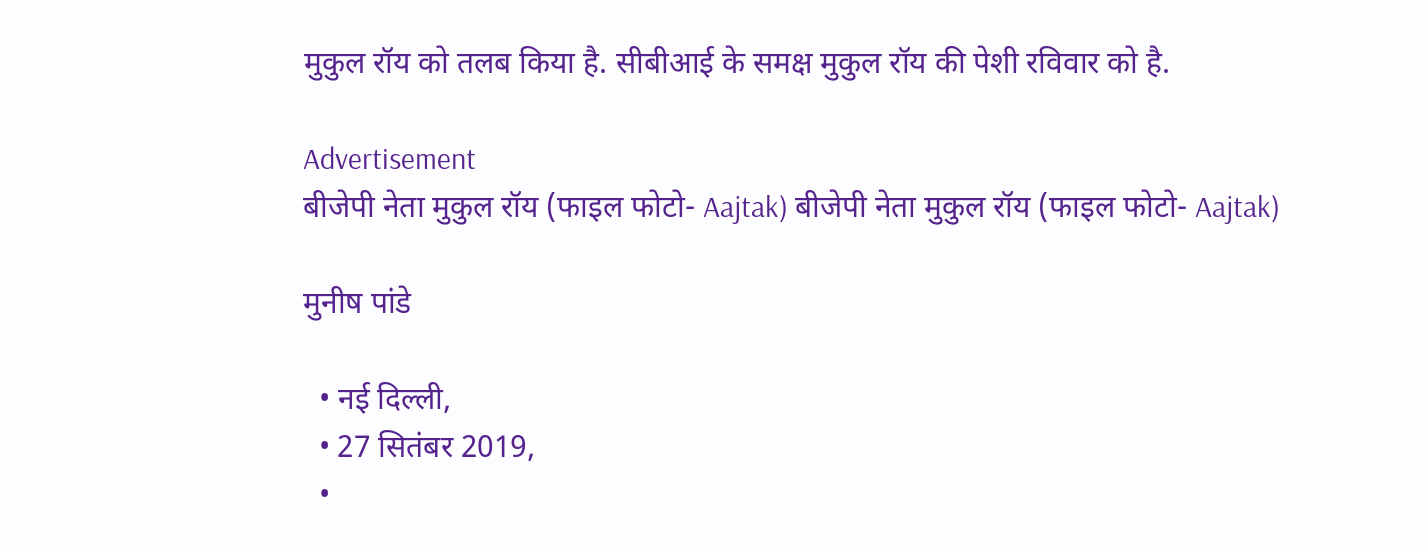मुकुल रॉय को तलब किया है. सीबीआई के समक्ष मुकुल रॉय की पेशी रविवार को है.

Advertisement
बीजेपी नेता मुकुल रॉय (फाइल फोटो- Aajtak) बीजेपी नेता मुकुल रॉय (फाइल फोटो- Aajtak)

मुनीष पांडे

  • नई दिल्ली,
  • 27 सितंबर 2019,
  •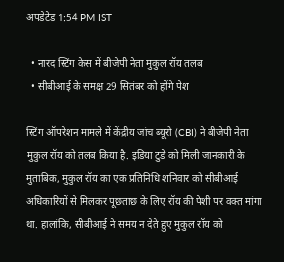अपडेटेड 1:54 PM IST

  • नारद स्टिंग केस में बीजेपी नेता मुकुल रॉय तलब
  • सीबीआई के समक्ष 29 सितंबर को होंगे पेश

स्टिंग ऑपरेशन मामले में केंद्रीय जांच ब्यूरो (CBI) ने बीजेपी नेता मुकुल रॉय को तलब किया है. इडिया टुडे को मिली जानकारी के मुताबिक, मुकुल रॉय का एक प्रतिनिधि शनिवार को सीबीआई अधिकारियों से मिलकर पूछताछ के लिए रॉय की पेशी पर वक्त मांगा था. हालांकि, सीबीआई ने समय न देते हुए मुकुल रॉय को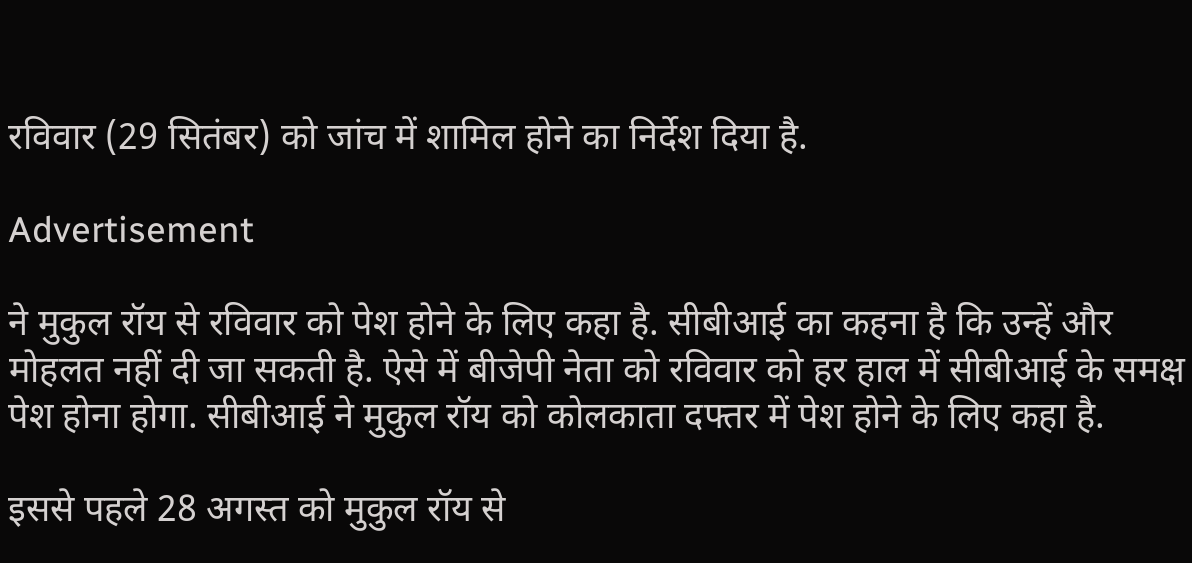रविवार (29 सितंबर) को जांच में शामिल होने का निर्देश दिया है.

Advertisement

ने मुकुल रॉय से रविवार को पेश होने के लिए कहा है. सीबीआई का कहना है कि उन्हें और मोहलत नहीं दी जा सकती है. ऐसे में बीजेपी नेता को रविवार को हर हाल में सीबीआई के समक्ष पेश होना होगा. सीबीआई ने मुकुल रॉय को कोलकाता दफ्तर में पेश होने के लिए कहा है.

इससे पहले 28 अगस्त को मुकुल रॉय से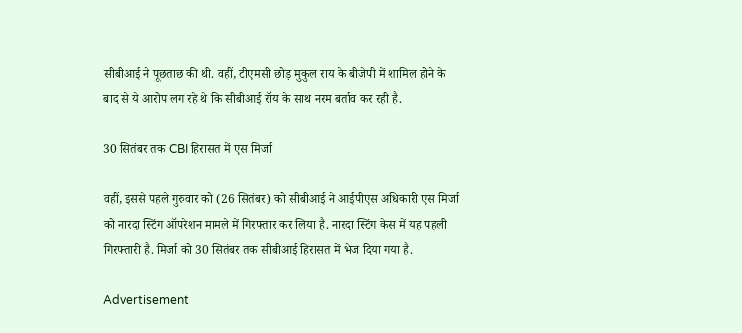सीबीआई ने पूछताछ की थी. वहीं, टीएमसी छोड़ मुकुल राय के बीजेपी में शामिल होने के बाद से ये आरोप लग रहे थे कि सीबीआई रॉय के साथ नरम बर्ताव कर रही है.

30 सितंबर तक CBI हिरासत में एस मिर्जा

वहीं, इससे पहले गुरुवार को (26 सितंबर) को सीबीआई ने आईपीएस अधिकारी एस मिर्जा को नारदा स्टिंग ऑपरेशन मामले में गिरफ्तार कर लिया है. नारदा स्टिंग केस में यह पहली गिरफ्तारी है. मिर्जा को 30 सितंबर तक सीबीआई हिरासत में भेज दिया गया है.

Advertisement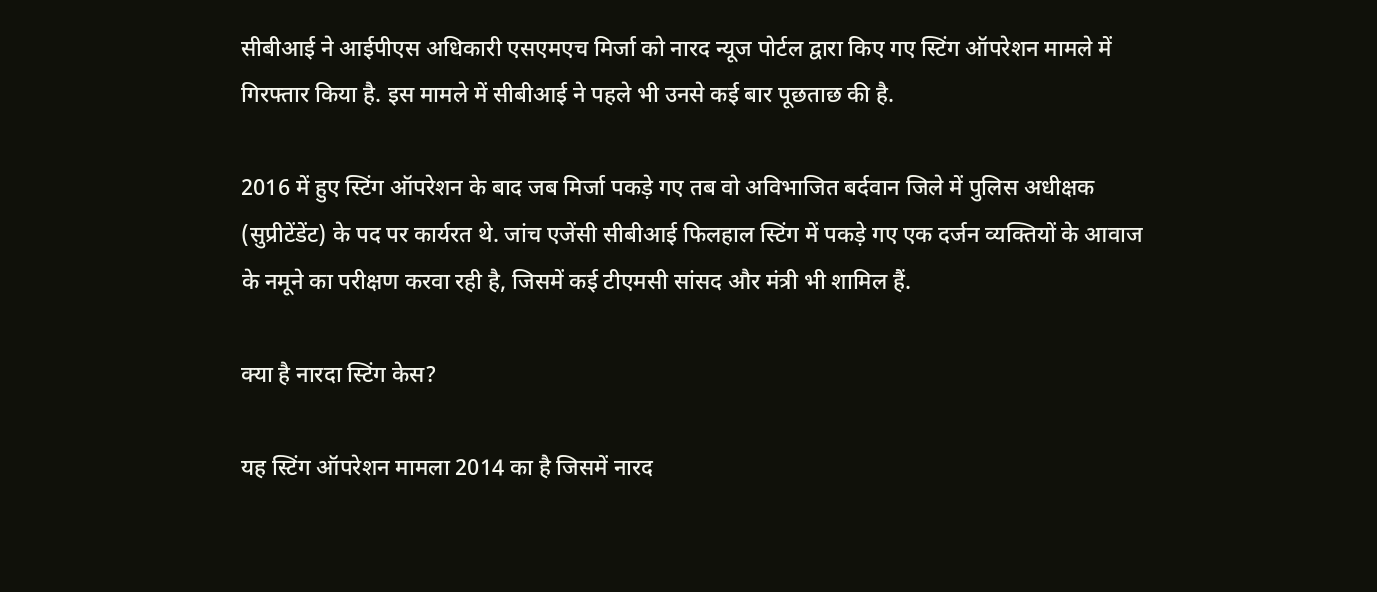सीबीआई ने आईपीएस अधिकारी एसएमएच मिर्जा को नारद न्यूज पोर्टल द्वारा किए गए स्टिंग ऑपरेशन मामले में गिरफ्तार किया है. इस मामले में सीबीआई ने पहले भी उनसे कई बार पूछताछ की है.

2016 में हुए स्टिंग ऑपरेशन के बाद जब मिर्जा पकड़े गए तब वो अविभाजित बर्दवान जिले में पुलिस अधीक्षक (सुप्रीटेंडेंट) के पद पर कार्यरत थे. जांच एजेंसी सीबीआई फिलहाल स्टिंग में पकड़े गए एक दर्जन व्यक्तियों के आवाज के नमूने का परीक्षण करवा रही है, जिसमें कई टीएमसी सांसद और मंत्री भी शामिल हैं.

क्या है नारदा स्टिंग केस?

यह स्टिंग ऑपरेशन मामला 2014 का है जिसमें नारद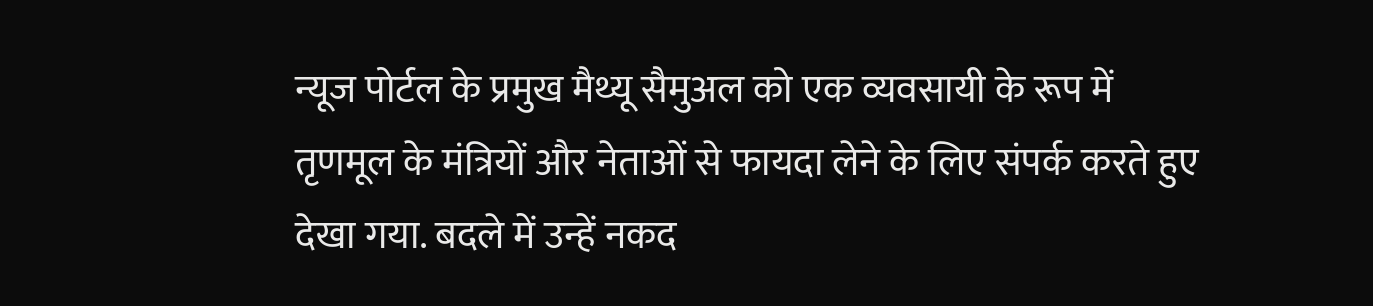न्यूज पोर्टल के प्रमुख मैथ्यू सैमुअल को एक व्यवसायी के रूप में तृणमूल के मंत्रियों और नेताओं से फायदा लेने के लिए संपर्क करते हुए देखा गया. बदले में उन्हें नकद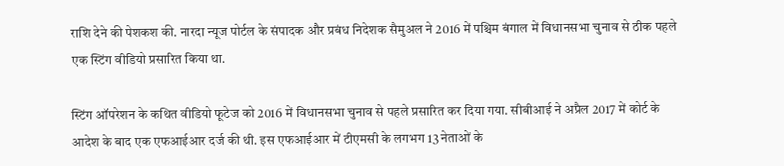राशि देने की पेशकश की. नारदा न्यूज पोर्टल के संपादक और प्रबंध निदेशक सैमुअल ने 2016 में पश्चिम बंगाल में विधानसभा चुनाव से ठीक पहले एक स्टिंग वीडियो प्रसारित किया था.

स्टिंग ऑपरेशन के कथित वीडियो फूटेज को 2016 में विधानसभा चुनाव से पहले प्रसारित कर दिया गया. सीबीआई ने अप्रैल 2017 में कोर्ट के आदेश के बाद एक एफआईआर दर्ज की थी. इस एफआईआर में टीएमसी के लगभग 13 नेताओं के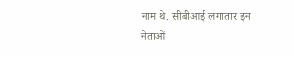नाम थे. सीबीआई लगातार इन नेताओं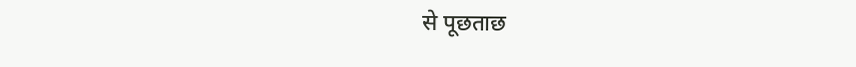से पूछताछ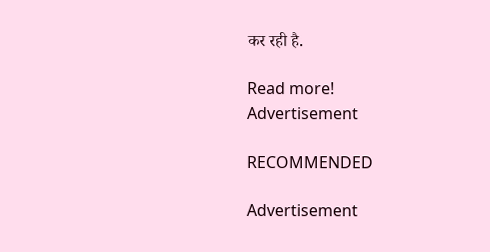कर रही है.

Read more!
Advertisement

RECOMMENDED

Advertisement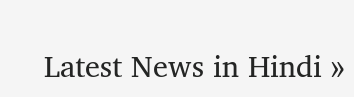Latest News in Hindi »